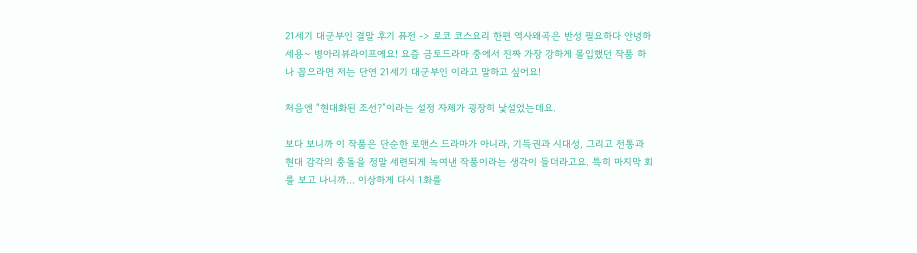21세기 대군부인 결말 후기 퓨전 -> 로코 코스요리 한편 역사왜곡은 반성 필요하다 안녕하세용~ 병아리뷰라이프예요! 요즘 금토드라마 중에서 진짜 가장 강하게 몰입했던 작품 하나 꼽으라면 저는 단연 21세기 대군부인 이라고 말하고 싶어요!

처음엔 “현대화된 조선?”이라는 설정 자체가 굉장히 낯설었는데요.

보다 보니까 이 작품은 단순한 로맨스 드라마가 아니라, 기득권과 시대성, 그리고 전통과 현대 감각의 충돌을 정말 세련되게 녹여낸 작품이라는 생각이 들더라고요. 특히 마지막 회를 보고 나니까… 이상하게 다시 1화를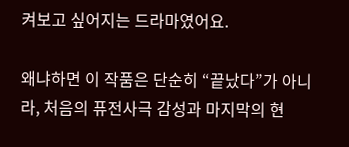켜보고 싶어지는 드라마였어요.

왜냐하면 이 작품은 단순히 “끝났다”가 아니라, 처음의 퓨전사극 감성과 마지막의 현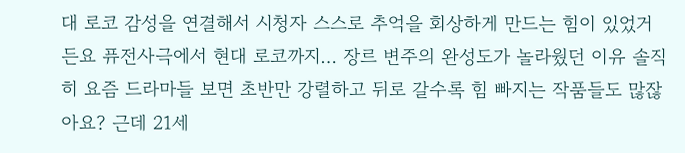대 로코 감성을 연결해서 시청자 스스로 추억을 회상하게 만드는 힘이 있었거든요 퓨전사극에서 현대 로코까지… 장르 변주의 완성도가 놀라웠던 이유 솔직히 요즘 드라마들 보면 초반만 강렬하고 뒤로 갈수록 힘 빠지는 작품들도 많잖아요? 근데 21세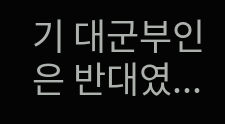기 대군부인 은 반대였...